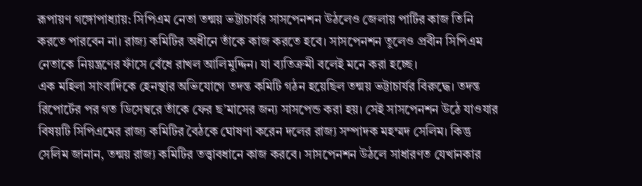রূপায়ণ গঙ্গোপাধ্যায়: সিপিএম নেতা তন্ময় ভট্টাচার্যর সাসপেনশন উঠলেও জেলায় পার্টির কাজ তিনি করতে পারবেন না। রাজ্য কমিটির অধীনে তাঁকে কাজ করতে হবে। সাসপেনশন তুলেও প্রবীন সিপিএম নেতাকে নিয়ন্ত্রণের ফাঁসে বেঁধে রাখল আলিমুদ্দিন। যা ব্যতিক্রমী বলেই মনে করা হচ্ছে।
এক মহিলা সাংবাদিকে হেনস্থার অভিযোগে তদন্ত কমিটি গঠন হয়েছিল তন্ময় ভট্টাচার্যর বিরুদ্ধে। তদন্ত রিপোর্টের পর গত ডিসেম্বরে তাঁকে ফের ছ’মাসের জন্য সাসপেন্ড করা হয়। সেই সাসপেনশন উঠে যাওযার বিষয়টি সিপিএমের রাজ্য কমিটির বৈঠকে ঘোষণা করেন দলের রাজ্য সম্পাদক মহম্মদ সেলিম। কিন্তু সেলিম জানান, তন্ময় রাজ্য কমিটির তত্ত্বাবধানে কাজ করবে। সাসপেনশন উঠলে সাধারণত যেখানকার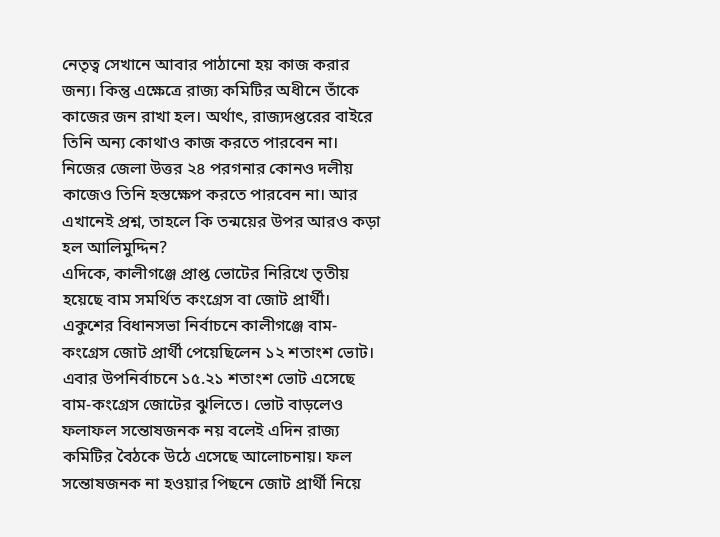নেতৃত্ব সেখানে আবার পাঠানো হয় কাজ করার জন্য। কিন্তু এক্ষেত্রে রাজ্য কমিটির অধীনে তাঁকে কাজের জন রাখা হল। অর্থাৎ, রাজ্যদপ্তরের বাইরে তিনি অন্য কোথাও কাজ করতে পারবেন না। নিজের জেলা উত্তর ২৪ পরগনার কোনও দলীয় কাজেও তিনি হস্তক্ষেপ করতে পারবেন না। আর এখানেই প্রশ্ন, তাহলে কি তন্ময়ের উপর আরও কড়া হল আলিমুদ্দিন?
এদিকে, কালীগঞ্জে প্রাপ্ত ভোটের নিরিখে তৃতীয় হয়েছে বাম সমর্থিত কংগ্রেস বা জোট প্রার্থী। একুশের বিধানসভা নির্বাচনে কালীগঞ্জে বাম-কংগ্রেস জোট প্রার্থী পেয়েছিলেন ১২ শতাংশ ভোট। এবার উপনির্বাচনে ১৫.২১ শতাংশ ভোট এসেছে বাম-কংগ্রেস জোটের ঝুলিতে। ভোট বাড়লেও ফলাফল সন্তোষজনক নয় বলেই এদিন রাজ্য কমিটির বৈঠকে উঠে এসেছে আলোচনায়। ফল সন্তোষজনক না হওয়ার পিছনে জোট প্রার্থী নিয়ে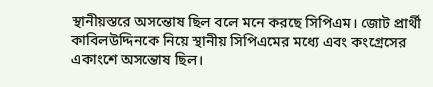স্থানীয়স্তরে অসন্তোষ ছিল বলে মনে করছে সিপিএম। জোট প্রার্থী কাবিলউদ্দিনকে নিয়ে স্থানীয় সিপিএমের মধ্যে এবং কংগ্রেসের একাংশে অসন্তোষ ছিল।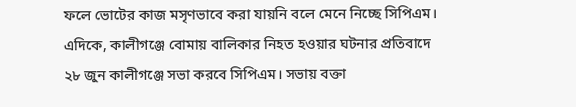ফলে ভোটের কাজ মসৃণভাবে করা যায়নি বলে মেনে নিচ্ছে সিপিএম। এদিকে, কালীগঞ্জে বোমায় বালিকার নিহত হওয়ার ঘটনার প্রতিবাদে ২৮ জুন কালীগঞ্জে সভা করবে সিপিএম। সভায় বক্তা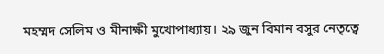মহম্মদ সেলিম ও মীনাক্ষী মুখোপাধ্যায়। ২৯ জুন বিমান বসুর নেতৃত্বে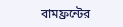বামফ্রন্টের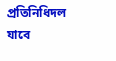প্রতিনিধিদল যাবে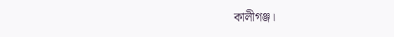কালীগঞ্জ।